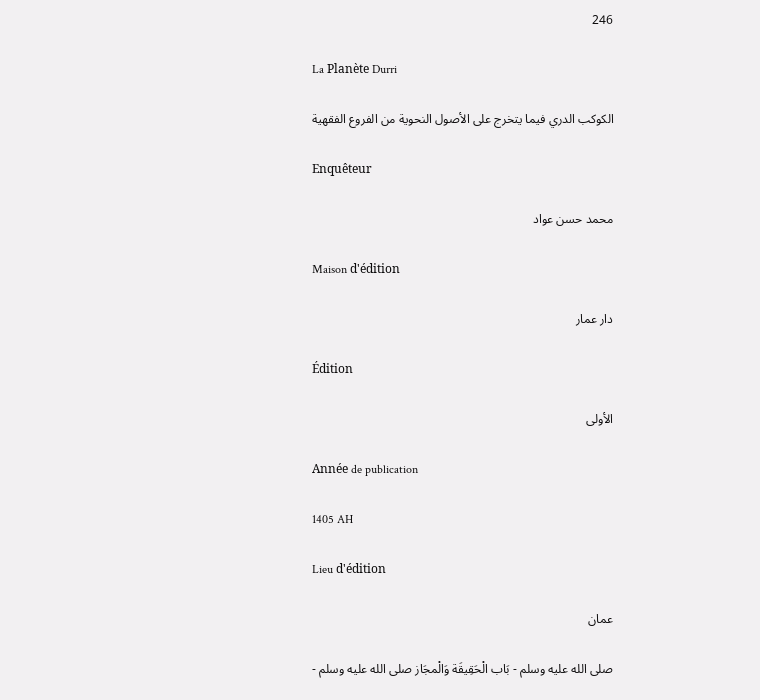246

La Planète Durri

الكوكب الدري فيما يتخرج على الأصول النحوية من الفروع الفقهية

Enquêteur

محمد حسن عواد

Maison d'édition

دار عمار

Édition

الأولى

Année de publication

1405 AH

Lieu d'édition

عمان

صلى الله عليه وسلم - بَاب الْحَقِيقَة وَالْمجَاز صلى الله عليه وسلم -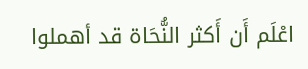اعْلَم أَن أَكثر النُّحَاة قد أهملوا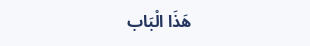هَذَا الْبَاب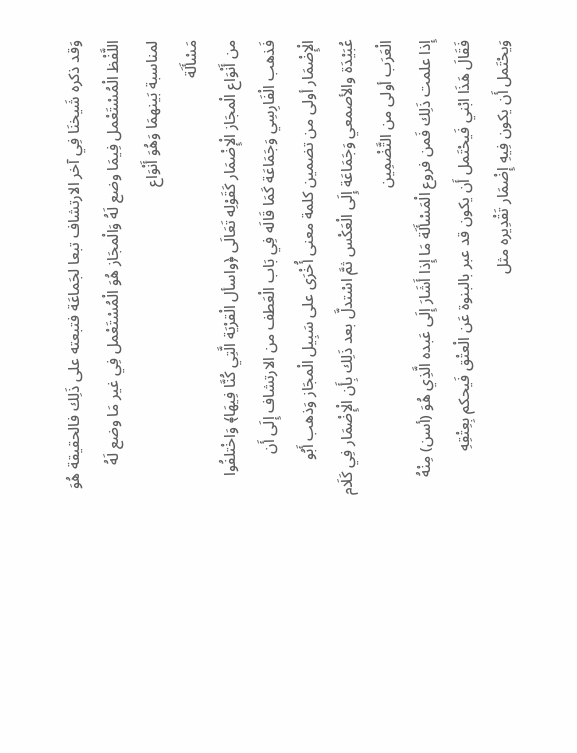وَقد ذكره شَيخنَا فِي آخر الارتشاف تبعا لجَماعَة فتبعته على ذَلِك فالحقيقة هُوَ اللَّفْظ الْمُسْتَعْمل فِيمَا وضع لَهُ وَالْمجَاز هُوَ الْمُسْتَعْمل فِي غير مَا وضع لَهُ لمناسبة بَينهمَا وَهُوَ أَنْوَاع
مَسْأَلَة
من أَنْوَاع الْمجَاز الْإِضْمَار كَقَوْلِه تَعَالَى ﴿واسأل الْقرْيَة الَّتِي كُنَّا فِيهَا﴾ وَاخْتلفُوا فَذهب الْفَارِسِي وَجَمَاعَة كَمَا قَالَه فِي بَاب الْعَطف من الارتشاف إِلَى أَن الْإِضْمَار أولى من تضمين كلمة معنى أُخْرَى على سَبِيل الْمجَاز وَذهب أَبُو عُبَيْدَة والأصمعي وَجَمَاعَة إِلَى الْعَكْس ثمَّ اسْتدلَّ بعد ذَلِك بِأَن الْإِضْمَار فِي كَلَام الْعَرَب أولى من التَّضْمِين
إِذا علمت ذَلِك فَمن فروع الْمَسْأَلَة مَا إِذا أَشَارَ إِلَى عَبده الَّذِي هُوَ (أسن) مِنْهُ فَقَالَ هَذَا ابْني فَيحْتَمل أَن يكون قد عبر بالبنوة عَن الْعتْق فَيحكم بِعِتْقِهِ وَيحْتَمل أَن يكون فِيهِ إِضْمَار تَقْدِيره مثل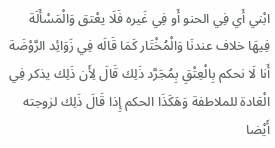ابْني أَي فِي الحنو أَو فِي غَيره فَلَا يعْتق وَالْمَسْأَلَة فِيهَا خلاف عندنَا وَالْمُخْتَار كَمَا قَالَه فِي زَوَائِد الرَّوْضَة أَنا لَا نحكم بِالْعِتْقِ بِمُجَرَّد ذَلِك قَالَ لِأَن ذَلِك يذكر فِي الْعَادة للملاطفة وَهَكَذَا الحكم إِذا قَالَ ذَلِك لزوجته أَيْضا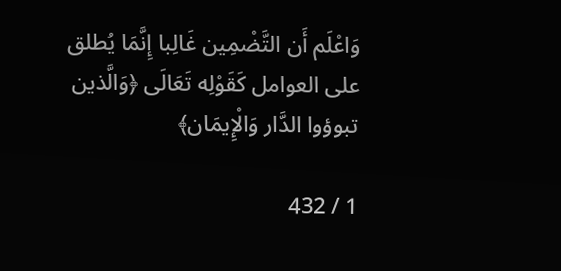وَاعْلَم أَن التَّضْمِين غَالِبا إِنَّمَا يُطلق على العوامل كَقَوْلِه تَعَالَى ﴿وَالَّذين تبوؤوا الدَّار وَالْإِيمَان﴾

1 / 432